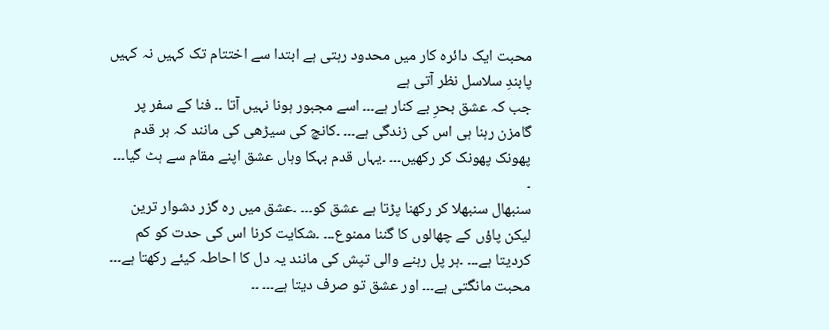محبت ایک دائرہ کار میں محدود رہتی ہے ابتدا سے اختتام تک کہیں نہ کہیں پابندِ سلاسل نظر آتی ہے
جب کہ عشق بحرِ بے کنار ہے۔۔۔ اسے مجبور ہونا نہیں آتا ۔۔ فنا کے سفر پر گامزن رہنا ہی اس کی زندگی ہے۔۔۔ ۔کانچ کی سیڑھی کی مانند کہ ہر قدم پھونک پھونک کر رکھیں۔۔۔ ۔یہاں قدم بہکا وہاں عشق اپنے مقام سے ہٹ گیا۔۔۔ ۔
سنبھال سنبھلا کر رکھنا پڑتا ہے عشق کو۔۔۔ ۔عشق میں رہ گزر دشوار ترین لیکن پاؤں کے چھالوں کا گننا ممنوع۔۔۔ ۔شکایت کرنا اس کی حدت کو کم کردیتا ہے۔۔۔ ۔ہر پل رہنے والی تپش کی مانند یہ دل کا احاطہ کیئے رکھتا ہے۔۔۔
محبت مانگتی ہے۔۔۔ اور عشق تو صرف دیتا ہے۔۔۔ ۔۔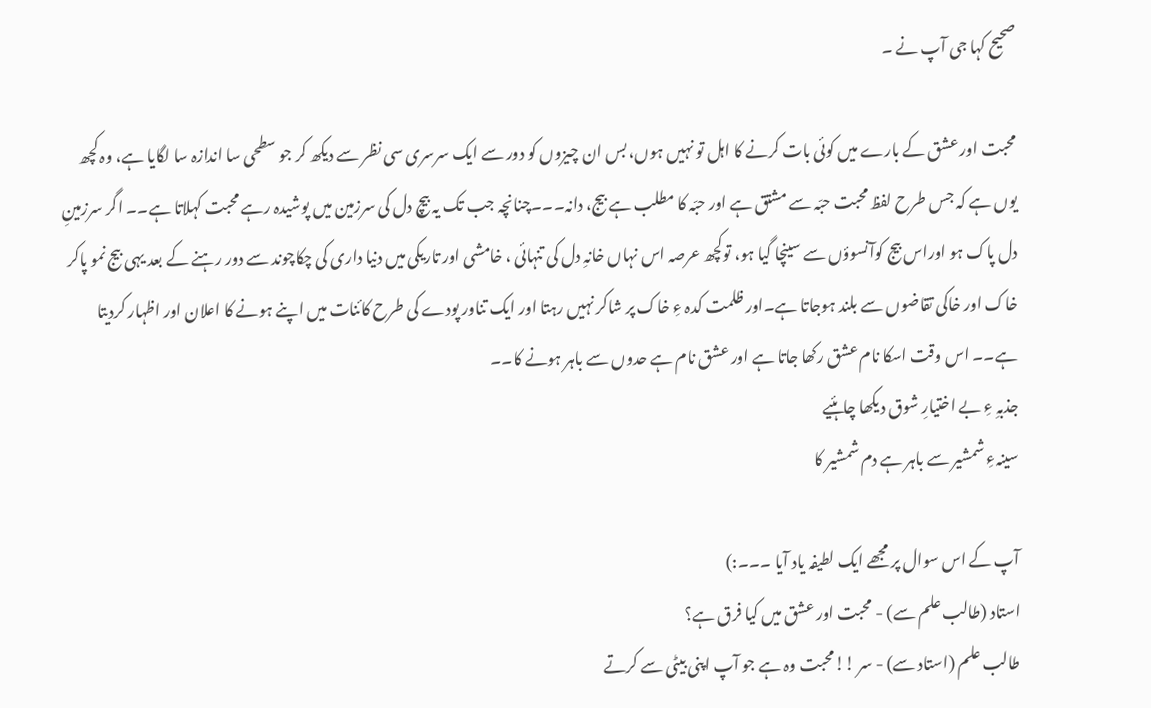صحیح کہا جی آپ نے ۔

محبت اور عشق کے بارے میں کوئی بات کرنے کا اہل تو نہیں ہوں، بس ان چیزوں کو دور سے ایک سرسری سی نظر سے دیکھ کر جو سطحی سا اندازہ سا لگایا ہے، وہ کچھ یوں ہے کہ جس طرح لفظ محبت حبّہ سے مشتق ہے اور حبّہ کا مطلب ہے بیج، دانہ۔۔۔چنانچہ جب تک یہ بیچ دل کی سرزمین میں پوشیدہ رہے محبت کہلاتا ہے۔۔ اگر سرزمینِ دل پاک ہو اوراس بیج کوآنسوؤں سے سینچا گیا ہو، توکچھ عرصہ اس نہاں خانہِ دل کی تنہائی ، خامشی اور تاریکی میں دنیا داری کی چکاچوند سے دور رہنے کے بعد یہی بیج نمو پاکر خاک اور خاکی تقاضوں سے بلند ہوجاتا ہے۔اور ظلمت کدہ ءِ خاک پر شاکر نہیں رہتا اور ایک تناور پودے کی طرح کائنات میں اپنے ہونے کا اعلان اور اظہار کردیتا ہے۔۔ اس وقت اسکا نام عشق رکھا جاتا ہے اور عشق نام ہے حدوں سے باہر ہونے کا۔۔
جذبہِ ءِ بے اختیارِ شوق دیکھا چاہئیے
سینہءِ شمشیر سے باہر ہے دم شمشیر کا

آپ کے اس سوال پر مجھے ایک لطیفہ یاد آیا ۔۔۔:)
استاد (طالب علم سے) - محبت اور عشق میں کیا فرق ہے؟
طالب علم (استاد سے) - سر !!محبت وہ ہے جو آپ اپنی بیٹی سے کرتے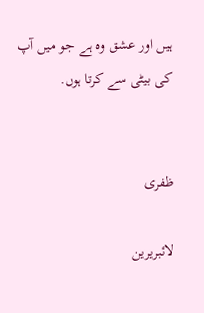ہیں اور عشق وہ ہے جو میں آپ کی بیٹی سے کرتا ہوں.


ظفری

لائبریرین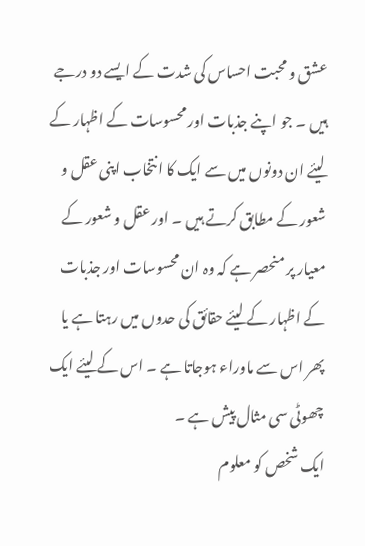عشق و محبت احساس کی شدت کے ایسے دو درجے ہیں ۔ جو اپنے جذبات اور محسوسات کے اظہار کے لیئے ان دونوں میں سے ایک کا انتخاب اپنی عقل و شعور کے مطابق کرتے ہیں ۔ اور عقل و شعور کے معیار پر منحصر ہے کہ وہ ان محسوسات اور جذبات کے اظہار کے لیئے حقائق کی حدوں میں رہتا ہے یا پھر اس سے ماوراء ہوجاتا ہے ۔ اس کے لیئے ایک چھوٹی سی مثال پیش ہے ۔
ایک شخص کو معلوم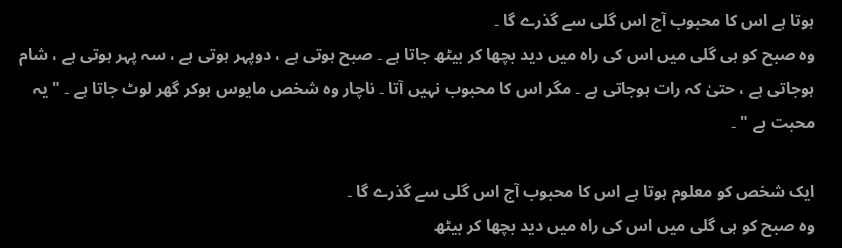ہوتا ہے اس کا محبوب آج اس گلی سے گذرے گا ۔
وہ صبح کو ہی گلی میں اس کی راہ میں دید بچھا کر بیٹھ جاتا ہے ۔ صبح ہوتی ہے ، دوپہر ہوتی ہے ، سہ پہر ہوتی ہے ، شام ہوجاتی ہے ، حتیٰ کہ رات ہوجاتی ہے ۔ مگر اس کا محبوب نہیں آتا ۔ ناچار وہ شخص مایوس ہوکر گھر لوٹ جاتا ہے ۔ " یہ محبت ہے " ۔

ایک شخص کو معلوم ہوتا ہے اس کا محبوب آج اس گلی سے گذرے گا ۔
وہ صبح کو ہی گلی میں اس کی راہ میں دید بچھا کر بیٹھ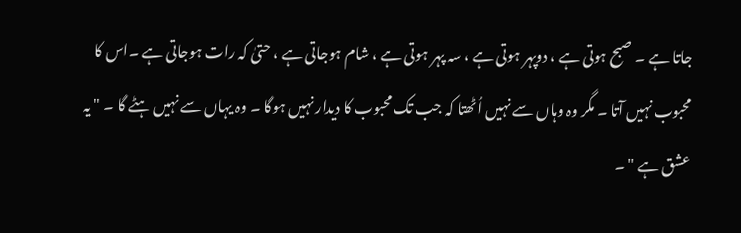جاتا ہے ۔ صبح ہوتی ہے ، دوپہر ہوتی ہے ، سہ پہر ہوتی ہے ، شام ہوجاتی ہے ، حتیٰ کہ رات ہوجاتی ہے ۔اس کا محبوب نہیں آتا ۔ مگر وہ وہاں سے نہیں اُٹھتا کہ جب تک محبوب کا دیدار نہیں ہوگا ۔ وہ یہاں سے نہیں ہٹے گا ۔ " یہ عشق ہے " ۔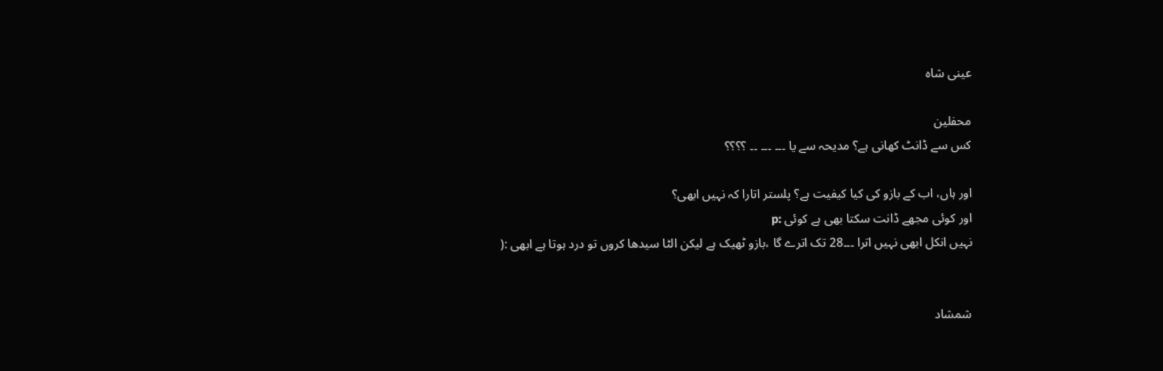عینی شاہ

محفلین
کس سے ڈانٹ کھانی ہے؟ مدیحہ سے یا ۔۔۔ ۔۔۔ ۔۔ ؟؟؟؟

اور ہاں، اب کے بازو کی کیا کیفیت ہے؟ پلستر اتارا کہ نہیں ابھی؟
اور کوئی مجھے ڈانت سکتا بھی ہے کوئی :p
نہیں انکل ابھی نہیں اترا ۔۔۔28 تک اترے گا ،بازو ٹھیک ہے لیکن الٹا سیدھا کروں تو درد ہوتا ہے ابھی :(


شمشاد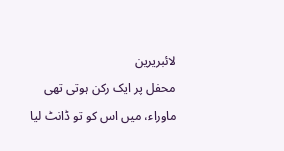لائبریرین
محفل پر ایک رکن ہوتی تھی ماوراء، میں اس کو تو ڈانٹ لیا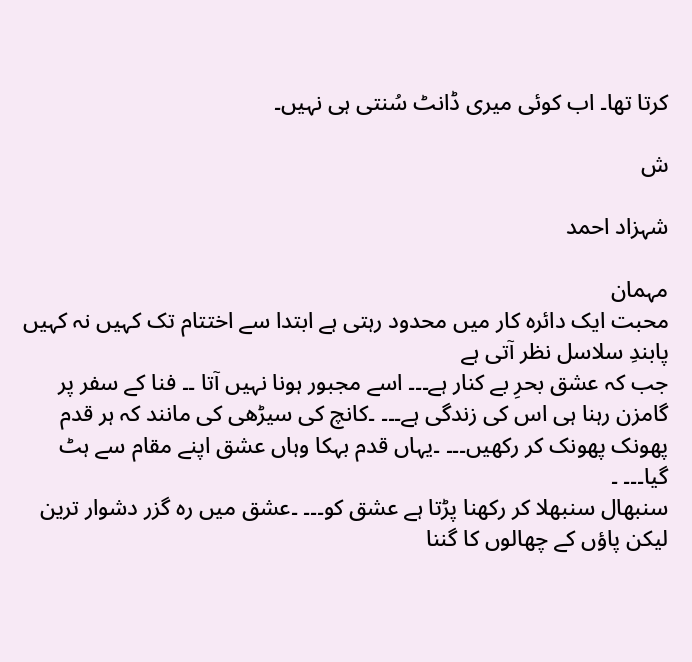کرتا تھا۔ اب کوئی میری ڈانٹ سُنتی ہی نہیں۔

ش

شہزاد احمد

مہمان
محبت ایک دائرہ کار میں محدود رہتی ہے ابتدا سے اختتام تک کہیں نہ کہیں پابندِ سلاسل نظر آتی ہے
جب کہ عشق بحرِ بے کنار ہے۔۔۔ اسے مجبور ہونا نہیں آتا ۔۔ فنا کے سفر پر گامزن رہنا ہی اس کی زندگی ہے۔۔۔ ۔کانچ کی سیڑھی کی مانند کہ ہر قدم پھونک پھونک کر رکھیں۔۔۔ ۔یہاں قدم بہکا وہاں عشق اپنے مقام سے ہٹ گیا۔۔۔ ۔
سنبھال سنبھلا کر رکھنا پڑتا ہے عشق کو۔۔۔ ۔عشق میں رہ گزر دشوار ترین لیکن پاؤں کے چھالوں کا گننا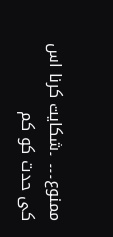ممنوع۔۔۔ ۔شکایت کرنا اس کی حدت کو کم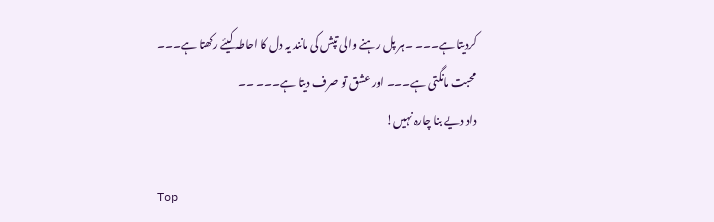کردیتا ہے۔۔۔ ۔ہر پل رہنے والی تپش کی مانند یہ دل کا احاطہ کیئے رکھتا ہے۔۔۔
محبت مانگتی ہے۔۔۔ اور عشق تو صرف دیتا ہے۔۔۔ ۔۔
داد دیے بنا چارہ نہیں!

Top